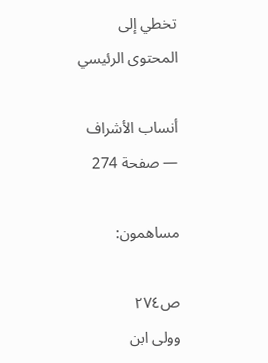تخطي إلى المحتوى الرئيسي

أنساب الأشراف — صفحة 274

مساهمون:

ص٢٧٤
وولى ابن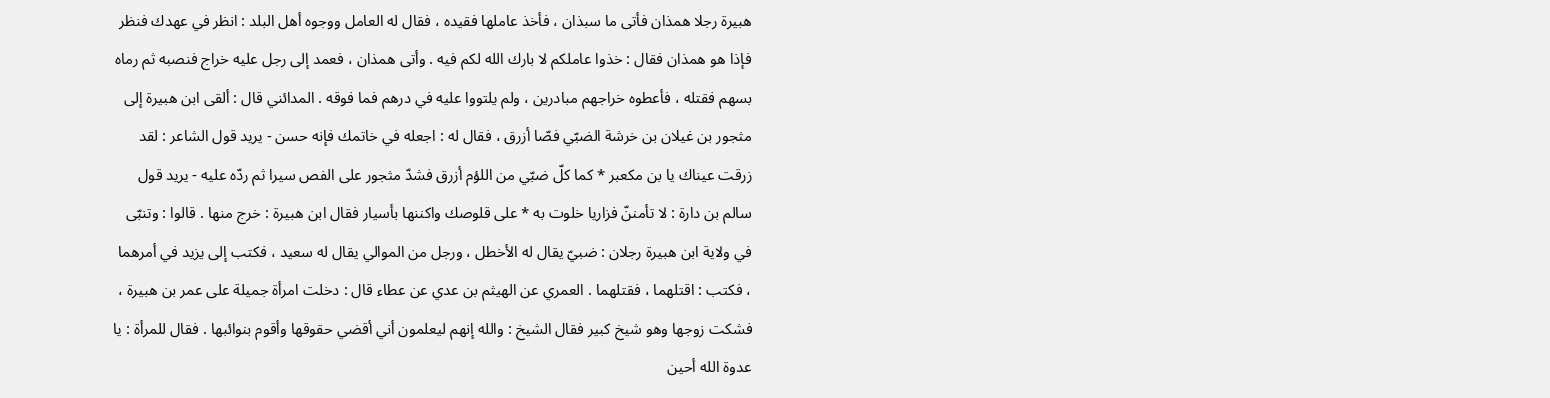هبيرة رجلا همذان فأتى ما سبذان ، فأخذ عاملها فقيده ، فقال له العامل ووجوه أهل البلد : انظر في عهدك فنظر فإذا هو همذان فقال : خذوا عاملكم لا بارك الله لكم فيه . وأتى همذان ، فعمد إلى رجل عليه خراج فنصبه ثم رماه بسهم فقتله ، فأعطوه خراجهم مبادرين ، ولم يلتووا عليه في درهم فما فوقه . المدائني قال : ألقى ابن هبيرة إلى مثجور بن غيلان بن خرشة الضبّي فصّا أزرق ، فقال له : اجعله في خاتمك فإنه حسن - يريد قول الشاعر : لقد زرقت عيناك يا بن مكعبر * كما كلّ ضبّي من اللؤم أزرق فشدّ مثجور على الفص سيرا ثم ردّه عليه - يريد قول سالم بن دارة : لا تأمننّ فزاريا خلوت به * على قلوصك واكننها بأسيار فقال ابن هبيرة : خرج منها . قالوا : وتنبّى في ولاية ابن هبيرة رجلان : ضبيّ يقال له الأخطل ، ورجل من الموالي يقال له سعيد ، فكتب إلى يزيد في أمرهما ، فكتب : اقتلهما ، فقتلهما . العمري عن الهيثم بن عدي عن عطاء قال : دخلت امرأة جميلة على عمر بن هبيرة ، فشكت زوجها وهو شيخ كبير فقال الشيخ : والله إنهم ليعلمون أني أقضي حقوقها وأقوم بنوائبها . فقال للمرأة : يا عدوة الله أحين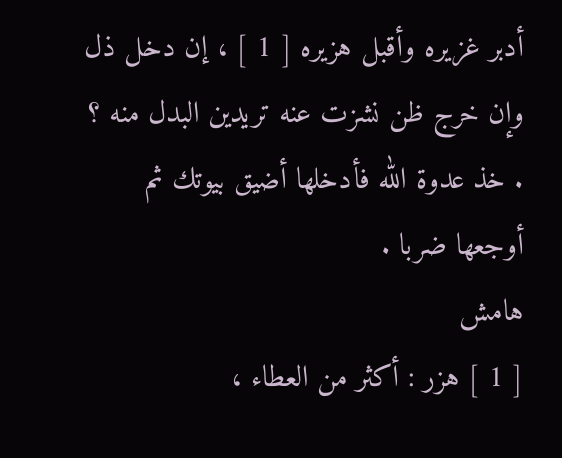أدبر غزيره وأقبل هزيره [ 1 ] ، إن دخل ذل وإن خرج ظن نشزت عنه تريدين البدل منه ؟ . خذ عدوة الله فأدخلها أضيق بيوتك ثم أوجعها ضربا .
هامش
[ 1 ] هزر : أكثر من العطاء ،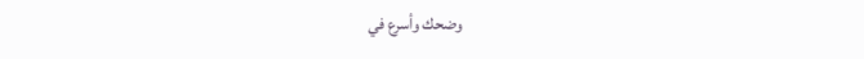وضحك وأسرع في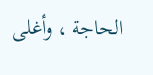الحاجة ، وأغلى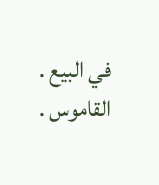في البيع . القاموس .